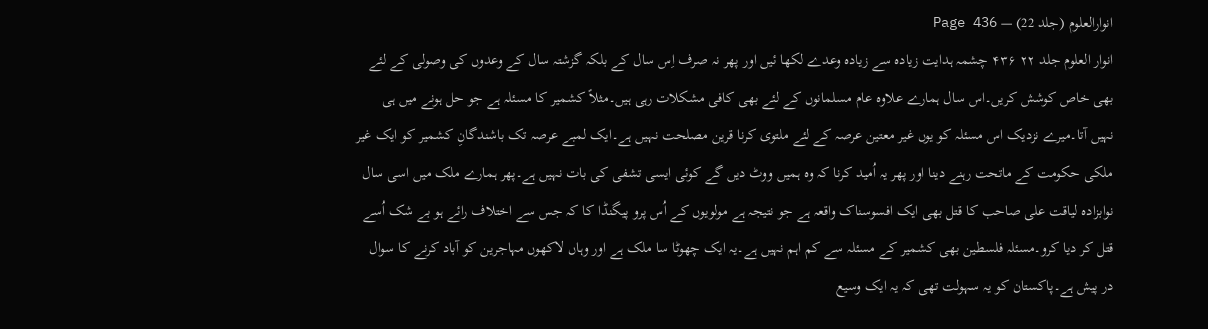انوارالعلوم (جلد 22) — Page 436
انوار العلوم جلد ۲۲ ۴۳۶ چشمہ ہدایت زیادہ سے زیادہ وعدے لکھا ئیں اور پھر نہ صرف اِس سال کے بلکہ گزشتہ سال کے وعدوں کی وصولی کے لئے بھی خاص کوشش کریں۔اس سال ہمارے علاوہ عام مسلمانوں کے لئے بھی کافی مشکلات رہی ہیں۔مثلاً کشمیر کا مسئلہ ہے جو حل ہونے میں ہی نہیں آتا۔میرے نزدیک اس مسئلہ کو یوں غیر معتین عرصہ کے لئے ملتوی کرنا قرین مصلحت نہیں ہے۔ایک لمبے عرصہ تک باشندگانِ کشمیر کو ایک غیر ملکی حکومت کے ماتحت رہنے دینا اور پھر یہ اُمید کرنا کہ وہ ہمیں ووٹ دیں گے کوئی ایسی تشفی کی بات نہیں ہے۔پھر ہمارے ملک میں اسی سال نوابزادہ لیاقت علی صاحب کا قتل بھی ایک افسوسناک واقعہ ہے جو نتیجہ ہے مولویوں کے اُس پرو پیگنڈا کا کہ جس سے اختلاف رائے ہو بے شک اُسے قتل کر دیا کرو۔مسئلہ فلسطین بھی کشمیر کے مسئلہ سے کم اہم نہیں ہے۔یہ ایک چھوٹا سا ملک ہے اور وہاں لاکھوں مہاجرین کو آباد کرنے کا سوال در پیش ہے۔پاکستان کو یہ سہولت تھی کہ یہ ایک وسیع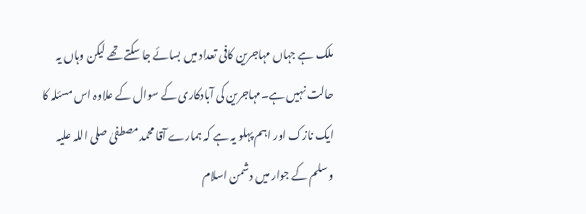ملک ہے جہاں مہاجرین کافی تعداد میں بسائے جا سکتے تھے لیکن وہاں یہ حالت نہیں ہے۔مہاجرین کی آبادکاری کے سوال کے علاوہ اس مسئلہ کا ایک نازک اور اہم پہلو یہ ہے کہ ہمارے آقا محمد مصطفیٰ صلی اللہ علیہ وسلم کے جوار میں دشمن اسلام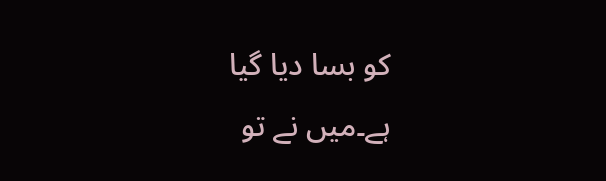کو بسا دیا گیا ہے۔میں نے تو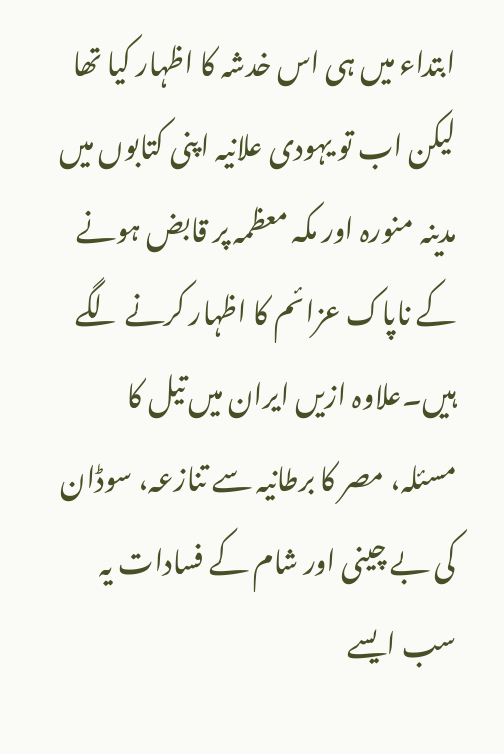ابتداء میں ہی اس خدشہ کا اظہار کیا تھا لیکن اب تو یہودی علانیہ اپنی کتابوں میں مدینہ منورہ اور مکہ معظمہ پر قابض ہونے کے ناپاک عزائم کا اظہار کرنے لگے ہیں۔علاوہ ازیں ایران میں تیل کا مسئلہ، مصر کا برطانیہ سے تنازعہ، سوڈان کی بے چینی اور شام کے فسادات یہ سب ایسے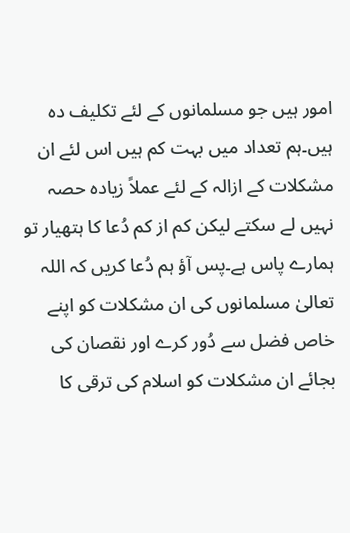امور ہیں جو مسلمانوں کے لئے تکلیف دہ ہیں۔ہم تعداد میں بہت کم ہیں اس لئے ان مشکلات کے ازالہ کے لئے عملاً زیادہ حصہ نہیں لے سکتے لیکن کم از کم دُعا کا ہتھیار تو ہمارے پاس ہے۔پس آؤ ہم دُعا کریں کہ اللہ تعالیٰ مسلمانوں کی ان مشکلات کو اپنے خاص فضل سے دُور کرے اور نقصان کی بجائے ان مشکلات کو اسلام کی ترقی کا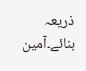ذریعہ بنائے۔آمین